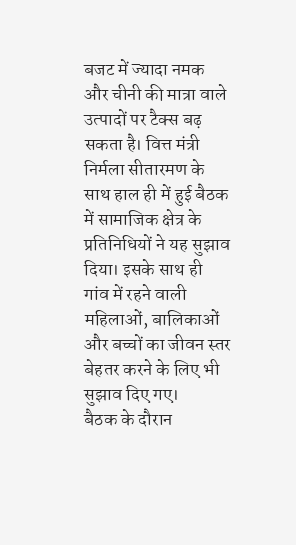बजट में ज्यादा नमक और चीनी की मात्रा वाले उत्पादों पर टैक्स बढ़ सकता है। वित्त मंत्री निर्मला सीतारमण के साथ हाल ही में हुई बैठक में सामाजिक क्षेत्र के प्रतिनिधियों ने यह सुझाव दिया। इसके साथ ही गांव में रहने वाली महिलाओं, बालिकाओं और बच्चों का जीवन स्तर बेहतर करने के लिए भी सुझाव दिए गए।
बैठक के दौरान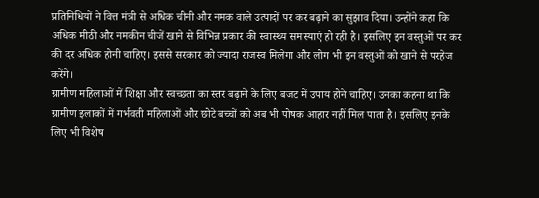प्रतिनिधियों ने वित्त मंत्री से अधिक चीनी और नमक वाले उत्पादों पर कर बढ़ाने का सुझाव दिया। उन्होंने कहा कि अधिक मीठी और नमकीन चीजें खाने से विभिन्न प्रकार की स्वास्थ्य समस्याएं हो रही है। इसलिए इन वस्तुओं पर कर की दर अधिक होनी चाहिए। इससे सरकार को ज्यादा राजस्व मिलेगा और लोग भी इन वस्तुओं को खाने से परहेज करेंगे।
ग्रामीण महिलाओं में शिक्षा और स्वच्छता का स्तर बढ़ाने के लिए बजट में उपाय होने चाहिए। उनका कहना था कि ग्रामीण इलाकों में गर्भवती महिलाओं और छोटे बच्चों को अब भी पोषक आहार नहीं मिल पाता है। इसलिए इनके लिए भी विशेष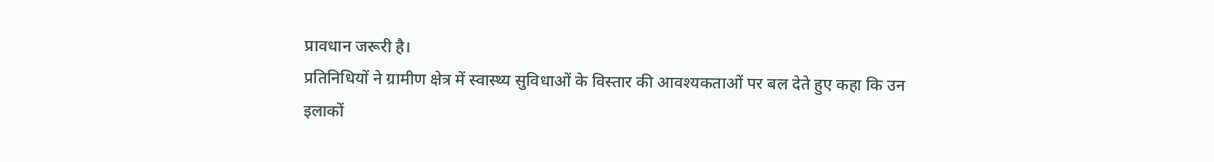प्रावधान जरूरी है।
प्रतिनिधियों ने ग्रामीण क्षेत्र में स्वास्थ्य सुविधाओं के विस्तार की आवश्यकताओं पर बल देते हुए कहा कि उन इलाकों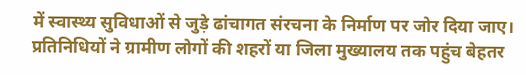में स्वास्थ्य सुविधाओं से जुड़े ढांचागत संरचना के निर्माण पर जोर दिया जाए। प्रतिनिधियों ने ग्रामीण लोगों की शहरों या जिला मुख्यालय तक पहुंच बेहतर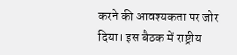करने की आवश्यकता पर जोर दिया। इस बैठक में राष्ट्रीय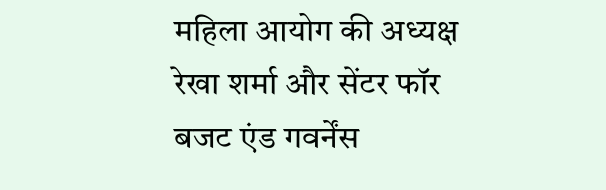महिला आयोग की अध्यक्ष रेखा शर्मा और सेंटर फॉर बजट एंड गवर्नेंस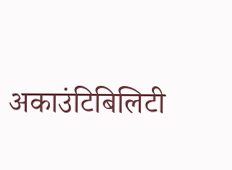अकाउंटिबिलिटी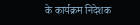के कार्यक्रम निदेशक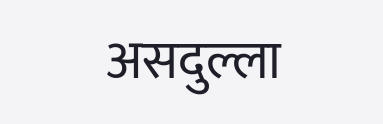असदुल्ला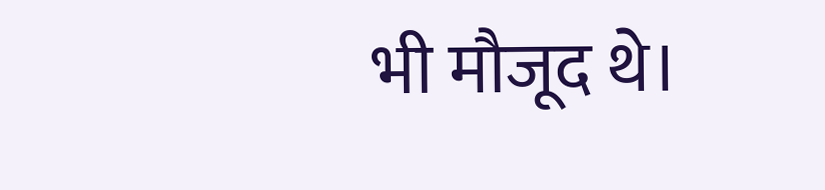भी मौजूद थे।